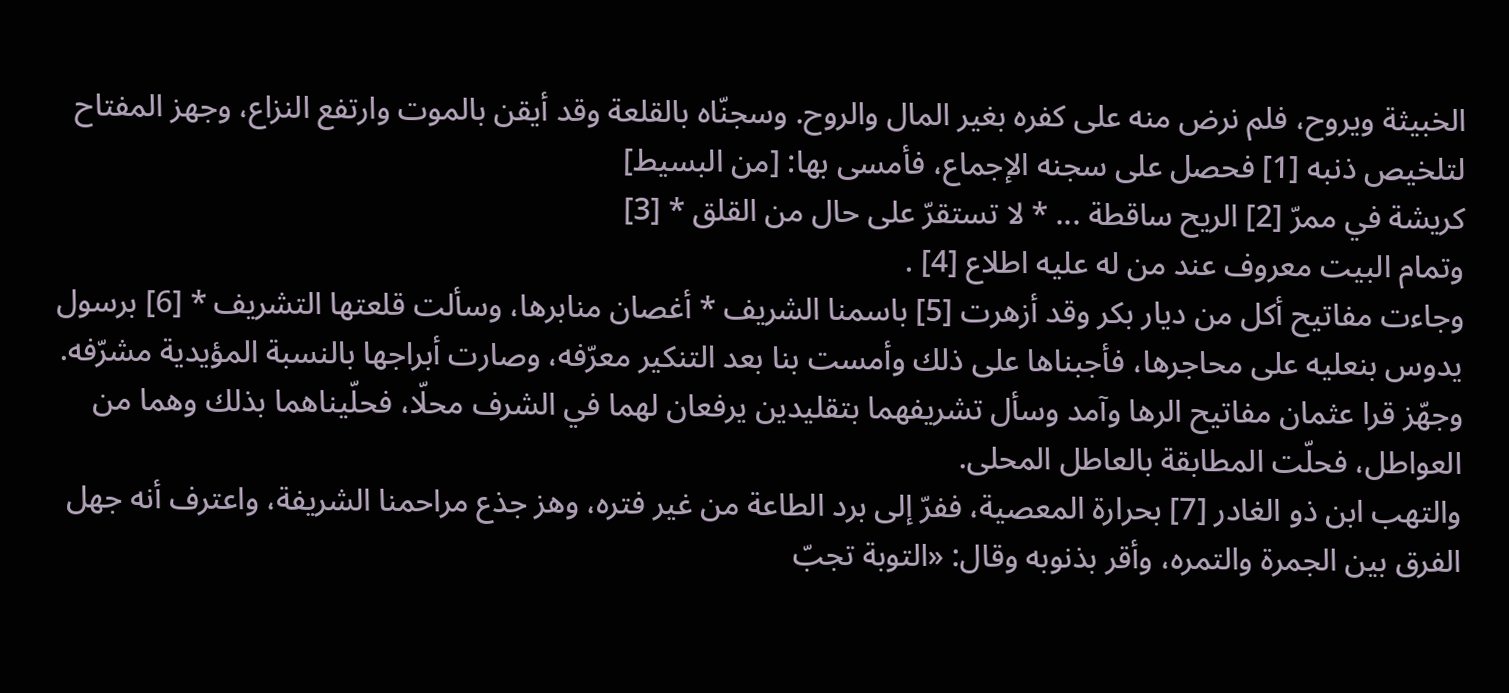الخبيثة ويروح، فلم نرض منه على كفره بغير المال والروح. وسجنّاه بالقلعة وقد أيقن بالموت وارتفع النزاع، وجهز المفتاح لتلخيص ذنبه [1] فحصل على سجنه الإجماع، فأمسى بها: [من البسيط]
كريشة في ممرّ [2] الريح ساقطة ... * لا تستقرّ على حال من القلق * [3]
وتمام البيت معروف عند من له عليه اطلاع [4] .
وجاءت مفاتيح أكل من ديار بكر وقد أزهرت [5] باسمنا الشريف * أغصان منابرها، وسألت قلعتها التشريف * [6] برسول يدوس بنعليه على محاجرها، فأجبناها على ذلك وأمست بنا بعد التنكير معرّفه، وصارت أبراجها بالنسبة المؤيدية مشرّفه.
وجهّز قرا عثمان مفاتيح الرها وآمد وسأل تشريفهما بتقليدين يرفعان لهما في الشرف محلّا، فحلّيناهما بذلك وهما من العواطل، فحلّت المطابقة بالعاطل المحلى.
والتهب ابن ذو الغادر [7] بحرارة المعصية، ففرّ إلى برد الطاعة من غير فتره، وهز جذع مراحمنا الشريفة، واعترف أنه جهل الفرق بين الجمرة والتمره، وأقر بذنوبه وقال: «التوبة تجبّ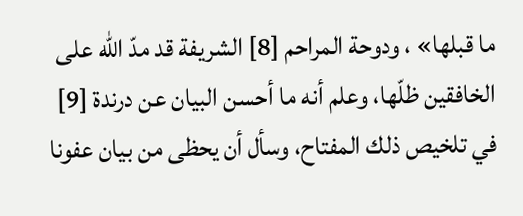ما قبلها» ، ودوحة المراحم [8] الشريفة قد مدّ الله على الخافقين ظلّها، وعلم أنه ما أحسن البيان عن درندة [9] في تلخيص ذلك المفتاح، وسأل أن يحظى من بيان عفونا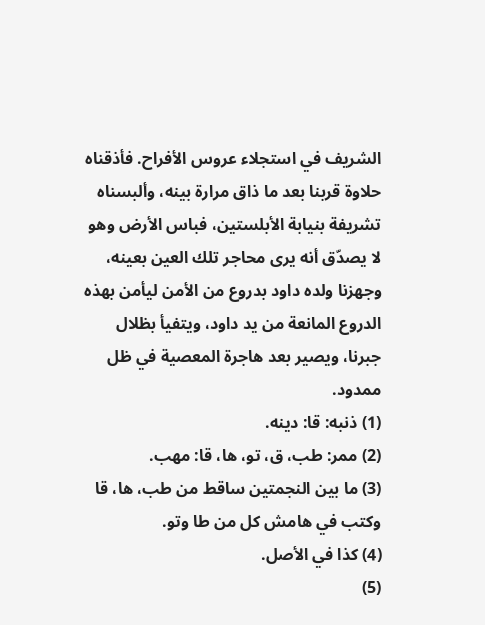الشريف في استجلاء عروس الأفراح. فأذقناه حلاوة قربنا بعد ما ذاق مرارة بينه، وألبسناه تشريفة بنيابة الأبلستين، فباس الأرض وهو لا يصدّق أنه يرى محاجر تلك العين بعينه، وجهزنا ولده داود بدروع من الأمن ليأمن بهذه الدروع المانعة من يد داود، ويتفيأ بظلال جبرنا، ويصير بعد هاجرة المعصية في ظل ممدود.
(1) ذنبه: قا: دينه.
(2) ممر: طب، ق، تو، ها، قا: مهب.
(3) ما بين النجمتين ساقط من طب، ها، قا وكتب في هامش كل من طا وتو.
(4) كذا في الأصل.
(5)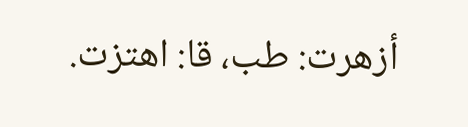أزهرت: طب، قا: اهتزت.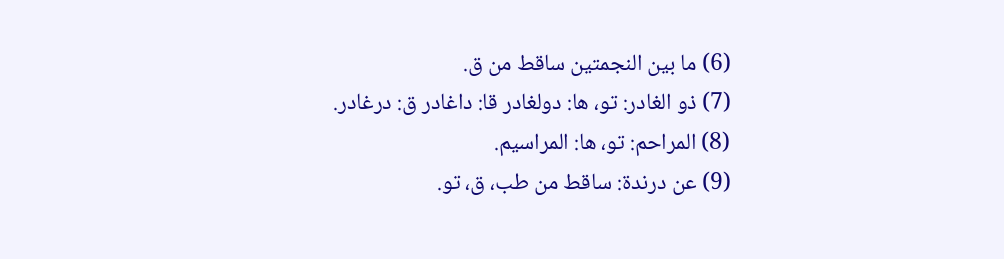(6) ما بين النجمتين ساقط من ق.
(7) ذو الغادر: تو، ها: دولغادر قا: داغادر ق: درغادر.
(8) المراحم: تو، ها: المراسيم.
(9) عن درندة: ساقط من طب، ق، تو.